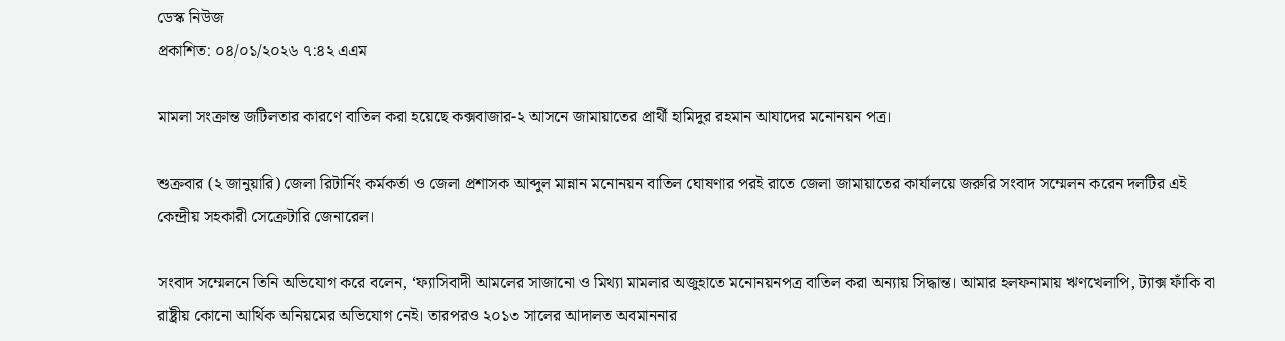ডেস্ক নিউজ
প্রকাশিত: ০৪/০১/২০২৬ ৭:৪২ এএম

মামলা সংক্রান্ত জটিলতার কারণে বাতিল করা হয়েছে কক্সবাজার-২ আসনে জামায়াতের প্রার্থী হামিদুর রহমান আযাদের মনোনয়ন পত্র।

শুক্রবার (২ জানুয়ারি) জেলা রিটার্নিং কর্মকর্তা ও জেলা প্রশাসক আব্দুল মান্নান মনোনয়ন বাতিল ঘোষণার পরই রাতে জেলা জামায়াতের কার্যালয়ে জরুরি সংবাদ সম্মেলন করেন দলটির এই কেন্দ্রীয় সহকারী সেক্রেটারি জেনারেল।

সংবাদ সম্মেলনে তিনি অভিযোগ করে বলেন, ‘ফ্যাসিবাদী আমলের সাজানো ও মিথ্যা মামলার অজুহাতে মনোনয়নপত্র বাতিল করা অন্যায় সিদ্ধান্ত। আমার হলফনামায় ঋণখেলাপি, ট্যাক্স ফাঁকি বা রাষ্ট্রীয় কোনো আর্থিক অনিয়মের অভিযোগ নেই। তারপরও ২০১৩ সালের আদালত অবমাননার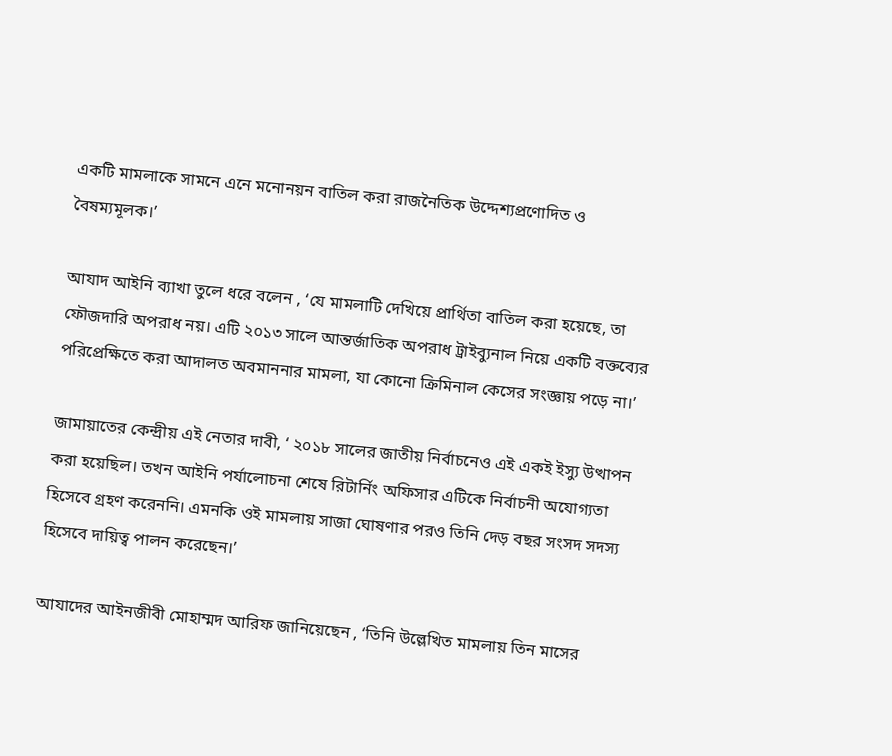একটি মামলাকে সামনে এনে মনোনয়ন বাতিল করা রাজনৈতিক উদ্দেশ্যপ্রণোদিত ও বৈষম্যমূলক।’

আযাদ আইনি ব্যাখা তুলে ধরে বলেন , ‘যে মামলাটি দেখিয়ে প্রার্থিতা বাতিল করা হয়েছে, তা ফৌজদারি অপরাধ নয়। এটি ২০১৩ সালে আন্তর্জাতিক অপরাধ ট্রাইব্যুনাল নিয়ে একটি বক্তব্যের পরিপ্রেক্ষিতে করা আদালত অবমাননার মামলা, যা কোনো ক্রিমিনাল কেসের সংজ্ঞায় পড়ে না।’

জামায়াতের কেন্দ্রীয় এই নেতার দাবী, ‘ ২০১৮ সালের জাতীয় নির্বাচনেও এই একই ইস্যু উত্থাপন করা হয়েছিল। তখন আইনি পর্যালোচনা শেষে রিটার্নিং অফিসার এটিকে নির্বাচনী অযোগ্যতা হিসেবে গ্রহণ করেননি। এমনকি ওই মামলায় সাজা ঘোষণার পরও তিনি দেড় বছর সংসদ সদস্য হিসেবে দায়িত্ব পালন করেছেন।’

আযাদের আইনজীবী মোহাম্মদ আরিফ জানিয়েছেন , ‘তিনি উল্লেখিত মামলায় তিন মাসের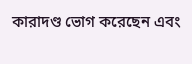কারাদণ্ড ভোগ করেছেন এবং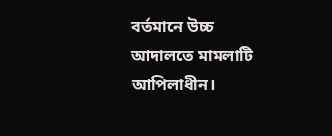বর্তমানে উচ্চ আদালতে মামলাটি আপিলাধীন।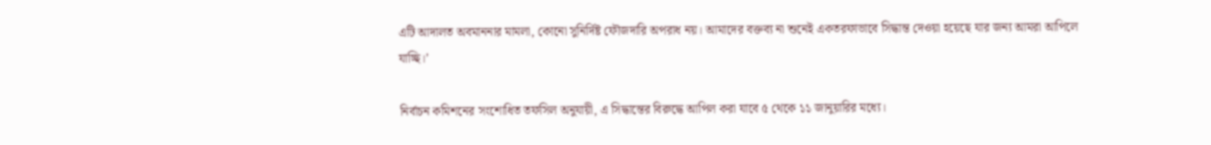এটি আদালত অবমাননার মামলা, কোনো সুনির্দিষ্ট ফৌজদারি অপরাধ নয়। আমাদের বক্তব্য না শুনেই একতরফাভাবে সিদ্ধান্ত দেওয়া হয়েছে যার জন্য আমরা আপিলে যাচ্ছি।’

নির্বাচন কমিশনের সংশোধিত তফসিল অনুযায়ী, এ সিদ্ধান্তের বিরুদ্ধে আপিল করা যাবে ৫ থেকে ১১ জানুয়ারির মধ্যে।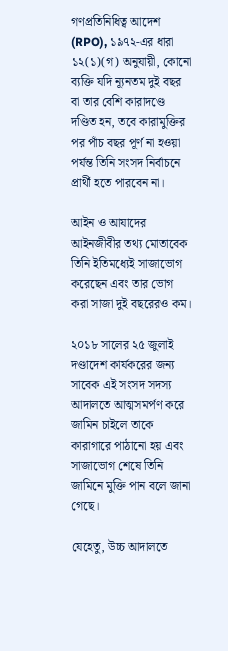গণপ্রতিনিধিত্ব আদেশ (RPO), ১৯৭২-এর ধারা ১২(১)(গ) অনুযায়ী, কোনো ব্যক্তি যদি ন্যূনতম দুই বছর বা তার বেশি কারাদণ্ডে দণ্ডিত হন, তবে কারামুক্তির পর পাঁচ বছর পূর্ণ না হওয়া পর্যন্ত তিনি সংসদ নির্বাচনে প্রার্থী হতে পারবেন না।

আইন ও আযাদের আইনজীবীর তথ্য মোতাবেক তিনি ইতিমধ্যেই সাজাভোগ করেছেন এবং তার ভোগ করা সাজা দুই বছরেরও কম।

২০১৮ সালের ২৫ জুলাই দণ্ডাদেশ কার্যকরের জন্য সাবেক এই সংসদ সদস্য আদালতে আত্মসমর্পণ করে জামিন চাইলে তাকে কারাগারে পাঠানো হয় এবং সাজাভোগ শেষে তিনি জামিনে মুক্তি পান বলে জানা গেছে।

যেহেতু, উচ্চ আদালতে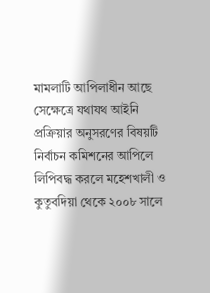মামলাটি আপিলাধীন আছে সেক্ষেত্রে যথাযথ আইনি প্রক্রিয়ার অনুসরণের বিষয়টি নির্বাচন কমিশনের আপিলে লিপিবদ্ধ করলে মহেশখালী ও কুতুবদিয়া থেকে ২০০৮ সালে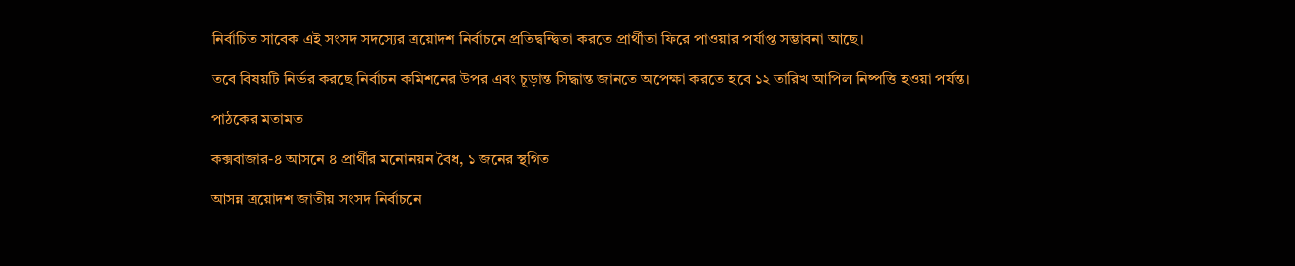নির্বাচিত সাবেক এই সংসদ সদস্যের ত্রয়োদশ নির্বাচনে প্রতিদ্বন্দ্বিতা করতে প্রার্থীতা ফিরে পাওয়ার পর্যাপ্ত সম্ভাবনা আছে।

তবে বিষয়টি নির্ভর করছে নির্বাচন কমিশনের উপর এবং চূড়ান্ত সিদ্ধান্ত জানতে অপেক্ষা করতে হবে ১২ তারিখ আপিল নিষ্পত্তি হওয়া পর্যন্ত।

পাঠকের মতামত

কক্সবাজার-৪ আসনে ৪ প্রার্থীর মনোনয়ন বৈধ, ১ জনের স্থগিত

আসন্ন ত্রয়োদশ জাতীয় সংসদ নির্বাচনে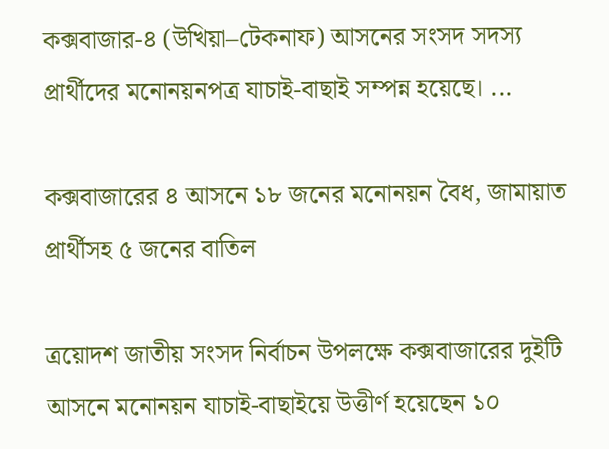কক্সবাজার-৪ (উখিয়া–টেকনাফ) আসনের সংসদ সদস্য প্রার্থীদের মনোনয়নপত্র যাচাই-বাছাই সম্পন্ন হয়েছে। ...

কক্সবাজারের ৪ আসনে ১৮ জনের মনোনয়ন বৈধ, জামায়াত প্রার্থীসহ ৫ জনের বাতিল

ত্রয়োদশ জাতীয় সংসদ নির্বাচন উপলক্ষে কক্সবাজারের দুইটি আসনে মনোনয়ন যাচাই-বাছাইয়ে উত্তীর্ণ হয়েছেন ১০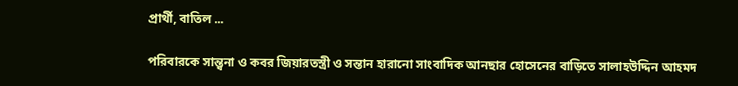প্রার্থী, বাতিল ...

পরিবারকে সান্ত্বনা ও কবর জিয়ারতস্ত্রী ও সন্তান হারানো সাংবাদিক আনছার হোসেনের বাড়িতে সালাহউদ্দিন আহমদ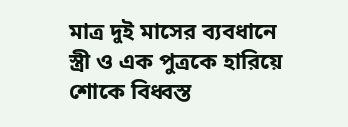মাত্র দুই মাসের ব্যবধানে স্ত্রী ও এক পুত্রকে হারিয়ে শোকে বিধ্বস্ত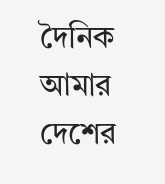দৈনিক আমার দেশের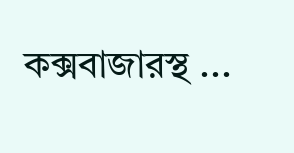কক্সবাজারস্থ ...